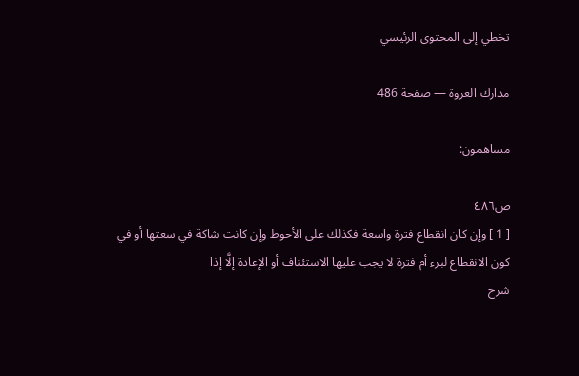تخطي إلى المحتوى الرئيسي

مدارك العروة — صفحة 486

مساهمون:

ص٤٨٦
[ 1 ] وإن كان انقطاع فترة واسعة فكذلك على الأحوط وإن كانت شاكة في سعتها أو في كون الانقطاع لبرء أم فترة لا يجب عليها الاستئناف أو الإعادة إلَّا إذا
شرح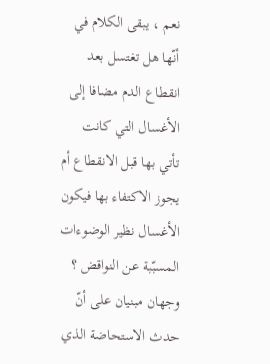نعم ، يبقى الكلام في أنّها هل تغتسل بعد انقطاع الدم مضافا إلى الأغسال التي كانت تأتي بها قبل الانقطاع أم يجوز الاكتفاء بها فيكون الأغسال نظير الوضوءات المسبّبة عن النواقض ؟ وجهان مبنيان على أنّ حدث الاستحاضة الذي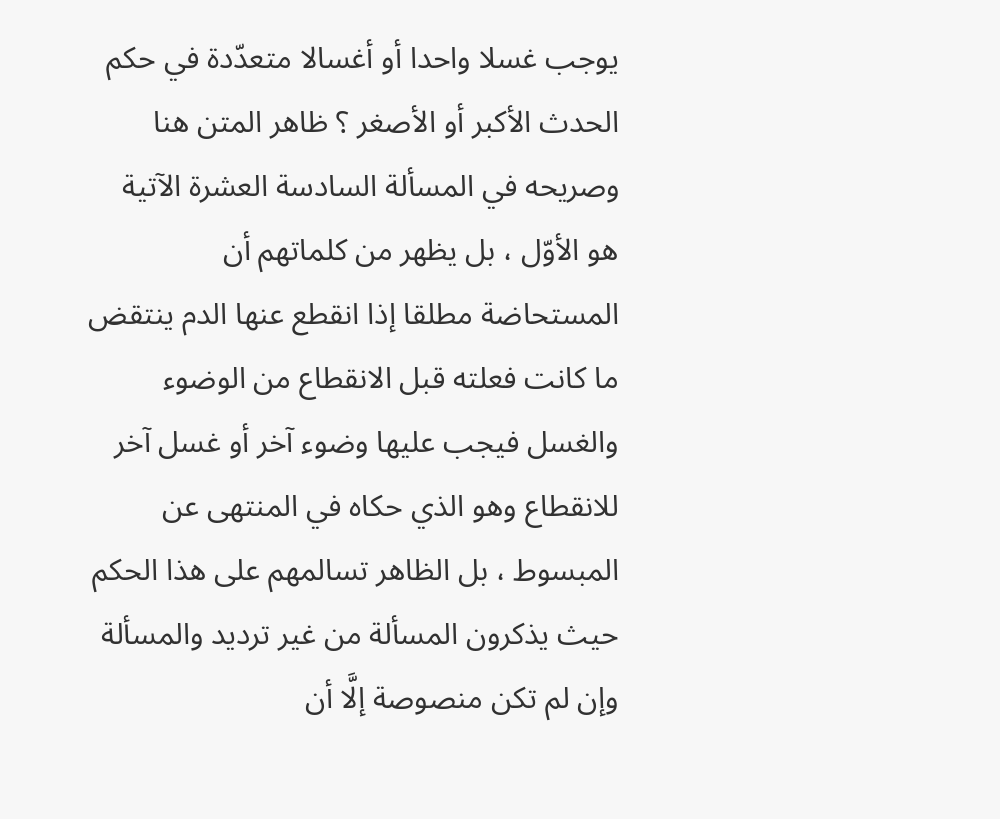يوجب غسلا واحدا أو أغسالا متعدّدة في حكم الحدث الأكبر أو الأصغر ؟ ظاهر المتن هنا وصريحه في المسألة السادسة العشرة الآتية هو الأوّل ، بل يظهر من كلماتهم أن المستحاضة مطلقا إذا انقطع عنها الدم ينتقض ما كانت فعلته قبل الانقطاع من الوضوء والغسل فيجب عليها وضوء آخر أو غسل آخر للانقطاع وهو الذي حكاه في المنتهى عن المبسوط ، بل الظاهر تسالمهم على هذا الحكم حيث يذكرون المسألة من غير ترديد والمسألة وإن لم تكن منصوصة إلَّا أن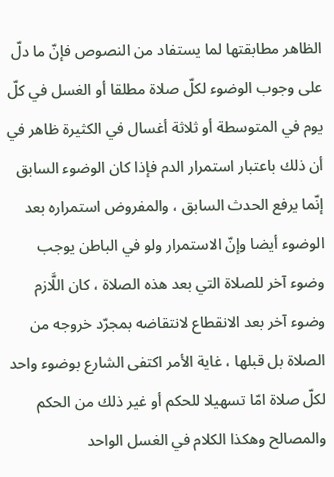الظاهر مطابقتها لما يستفاد من النصوص فإنّ ما دلّ على وجوب الوضوء لكلّ صلاة مطلقا أو الغسل في كلّ يوم في المتوسطة أو ثلاثة أغسال في الكثيرة ظاهر في أن ذلك باعتبار استمرار الدم فإذا كان الوضوء السابق إنّما يرفع الحدث السابق ، والمفروض استمراره بعد الوضوء أيضا وإنّ الاستمرار ولو في الباطن يوجب وضوء آخر للصلاة التي بعد هذه الصلاة ، كان اللَّازم وضوء آخر بعد الانقطاع لانتقاضه بمجرّد خروجه من الصلاة بل قبلها ، غاية الأمر اكتفى الشارع بوضوء واحد لكلّ صلاة امّا تسهيلا للحكم أو غير ذلك من الحكم والمصالح وهكذا الكلام في الغسل الواحد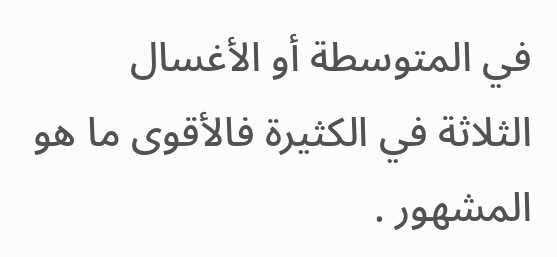في المتوسطة أو الأغسال الثلاثة في الكثيرة فالأقوى ما هو المشهور .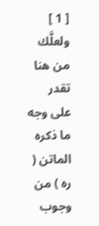[ 1 ] ولعلَّك من هنا تقدر على وجه ما ذكره الماتن ( ره ) من وجوب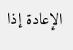الإعادة إذا